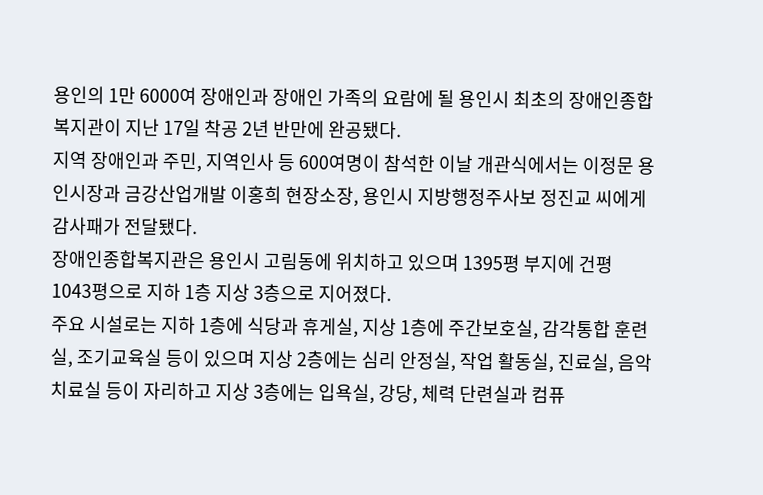용인의 1만 6000여 장애인과 장애인 가족의 요람에 될 용인시 최초의 장애인종합복지관이 지난 17일 착공 2년 반만에 완공됐다.
지역 장애인과 주민, 지역인사 등 600여명이 참석한 이날 개관식에서는 이정문 용인시장과 금강산업개발 이홍희 현장소장, 용인시 지방행정주사보 정진교 씨에게 감사패가 전달됐다.
장애인종합복지관은 용인시 고림동에 위치하고 있으며 1395평 부지에 건평 1043평으로 지하 1층 지상 3층으로 지어졌다.
주요 시설로는 지하 1층에 식당과 휴게실, 지상 1층에 주간보호실, 감각통합 훈련실, 조기교육실 등이 있으며 지상 2층에는 심리 안정실, 작업 활동실, 진료실, 음악 치료실 등이 자리하고 지상 3층에는 입욕실, 강당, 체력 단련실과 컴퓨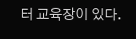터 교육장이 있다.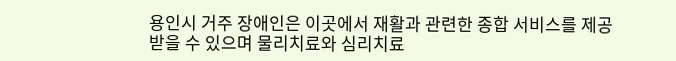용인시 거주 장애인은 이곳에서 재활과 관련한 종합 서비스를 제공받을 수 있으며 물리치료와 심리치료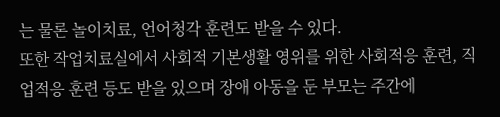는 물론 놀이치료, 언어청각 훈련도 받을 수 있다.
또한 작업치료실에서 사회적 기본생활 영위를 위한 사회적응 훈련, 직업적응 훈련 등도 받을 있으며 장애 아동을 둔 부모는 주간에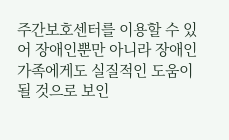주간보호센터를 이용할 수 있어 장애인뿐만 아니라 장애인 가족에게도 실질적인 도움이 될 것으로 보인